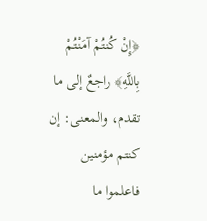﴿إِنْ كُنتُمْ آمَنْتُمْ بِاللَّهِ﴾ راجعٌ إلى ما تقدم، والمعنى: إن كنتم مؤمنين فاعلموا ما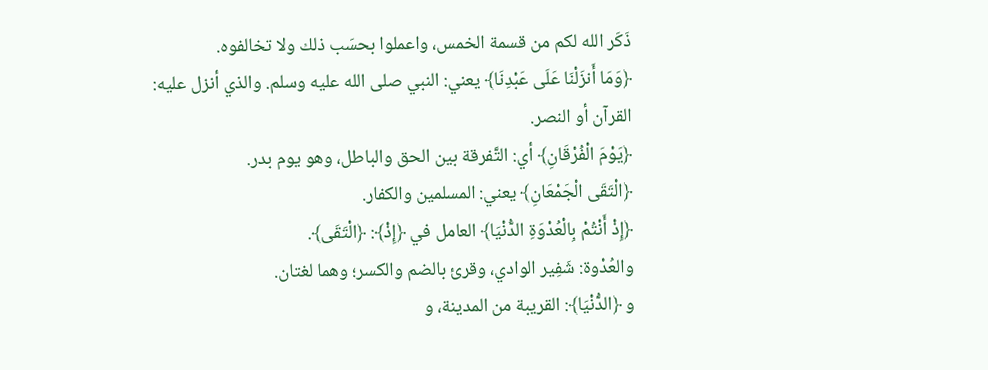ذَكَر الله لكم من قسمة الخمس، واعملوا بحسَب ذلك ولا تخالفوه.
﴿وَمَا أَنزَلْنَا عَلَى عَبْدِنَا﴾ يعني: النبي صلى الله عليه وسلم. والذي أنزل عليه: القرآن أو النصر.
﴿يَوْمَ الْفُرْقَانِ﴾ أي: التَّفرقة بين الحق والباطل، وهو يوم بدر.
﴿الْتَقَى الْجَمْعَانِ﴾ يعني: المسلمين والكفار.
﴿إِذْ أَنْتُمْ بِالْعُدْوَةِ الدُّنْيَا﴾ العامل في ﴿إِذْ﴾: ﴿الْتَقَى﴾.
والعُدْوة: شَفِير الوادي، وقرئ بالضم والكسر؛ وهما لغتان.
و ﴿الدُّنْيَا﴾: القريبة من المدينة، و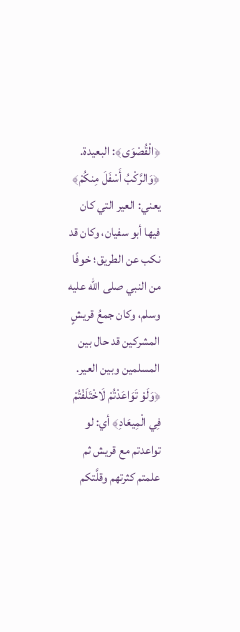﴿الْقُصْوَى﴾: البعيدة.
﴿وَالرَّكْبُ أَسْفَلَ مِنكُمْ﴾ يعني: العير التي كان فيها أبو سفيان، وكان قد نكب عن الطريق؛ خوفًا من النبي صلى الله عليه وسلم، وكان جمعُ قريشٍ المشركين قد حال بين المسلمين وبين العير.
﴿وَلَوْ تَوَاعَدْتُمْ لَاخْتَلَفْتُمْ فِي الْمِيعَادِ﴾ أي: لو تواعدتم مع قريش ثم علمتم كثرتهم وقلَّتكم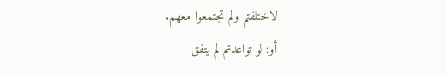لاختلفتم ولم تجتمعوا معهم.
أو: لو تواعدتم لم يتفق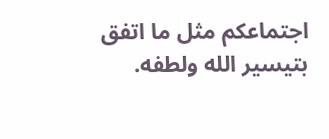اجتماعكم مثل ما اتفق بتيسير الله ولطفه.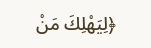﴿لِيَهْلِكَ مَنْ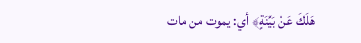هَلَكَ عَنْ بَيِّنَةٍ﴾ أي: يموت من مات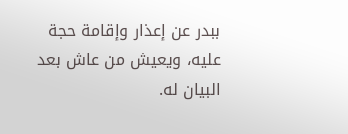ببدر عن إعذار وإقامة حجة عليه، ويعيش من عاش بعد البيان له.